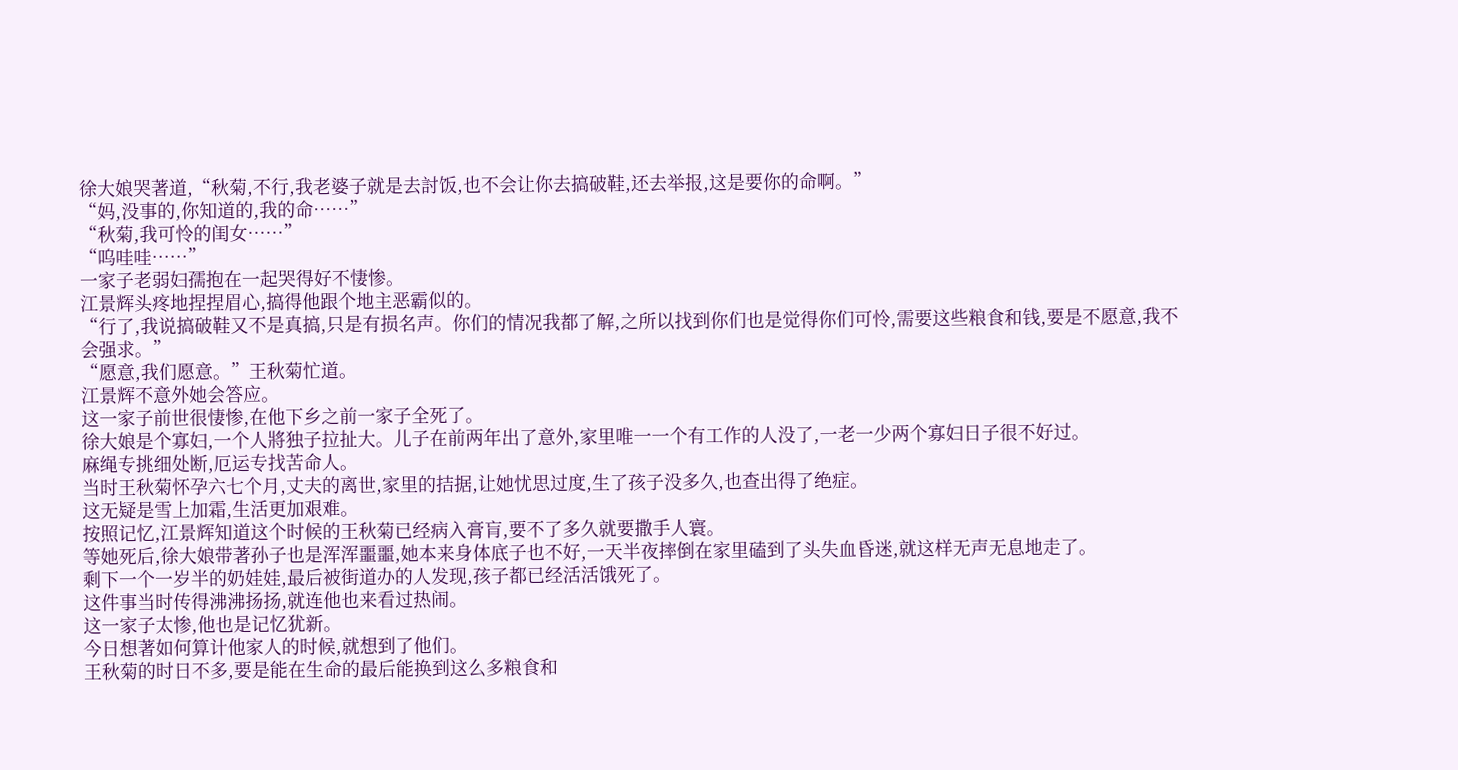徐大娘哭著道,“秋菊,不行,我老婆子就是去討饭,也不会让你去搞破鞋,还去举报,这是要你的命啊。”
“妈,没事的,你知道的,我的命……”
“秋菊,我可怜的闺女……”
“呜哇哇……”
一家子老弱妇孺抱在一起哭得好不悽惨。
江景辉头疼地捏捏眉心,搞得他跟个地主恶霸似的。
“行了,我说搞破鞋又不是真搞,只是有损名声。你们的情况我都了解,之所以找到你们也是觉得你们可怜,需要这些粮食和钱,要是不愿意,我不会强求。”
“愿意,我们愿意。”王秋菊忙道。
江景辉不意外她会答应。
这一家子前世很悽惨,在他下乡之前一家子全死了。
徐大娘是个寡妇,一个人將独子拉扯大。儿子在前两年出了意外,家里唯一一个有工作的人没了,一老一少两个寡妇日子很不好过。
麻绳专挑细处断,厄运专找苦命人。
当时王秋菊怀孕六七个月,丈夫的离世,家里的拮据,让她忧思过度,生了孩子没多久,也查出得了绝症。
这无疑是雪上加霜,生活更加艰难。
按照记忆,江景辉知道这个时候的王秋菊已经病入膏肓,要不了多久就要撒手人寰。
等她死后,徐大娘带著孙子也是浑浑噩噩,她本来身体底子也不好,一天半夜摔倒在家里磕到了头失血昏迷,就这样无声无息地走了。
剩下一个一岁半的奶娃娃,最后被街道办的人发现,孩子都已经活活饿死了。
这件事当时传得沸沸扬扬,就连他也来看过热闹。
这一家子太惨,他也是记忆犹新。
今日想著如何算计他家人的时候,就想到了他们。
王秋菊的时日不多,要是能在生命的最后能换到这么多粮食和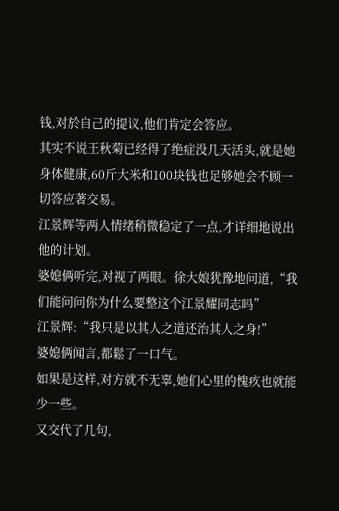钱,对於自己的提议,他们肯定会答应。
其实不说王秋菊已经得了绝症没几天活头,就是她身体健康,60斤大米和100块钱也足够她会不顾一切答应著交易。
江景辉等两人情绪稍微稳定了一点,才详细地说出他的计划。
婆媳俩听完,对视了两眼。徐大娘犹豫地问道,“我们能问问你为什么要整这个江景耀同志吗”
江景辉:“我只是以其人之道还治其人之身!”
婆媳俩闻言,都鬆了一口气。
如果是这样,对方就不无辜,她们心里的愧疚也就能少一些。
又交代了几句,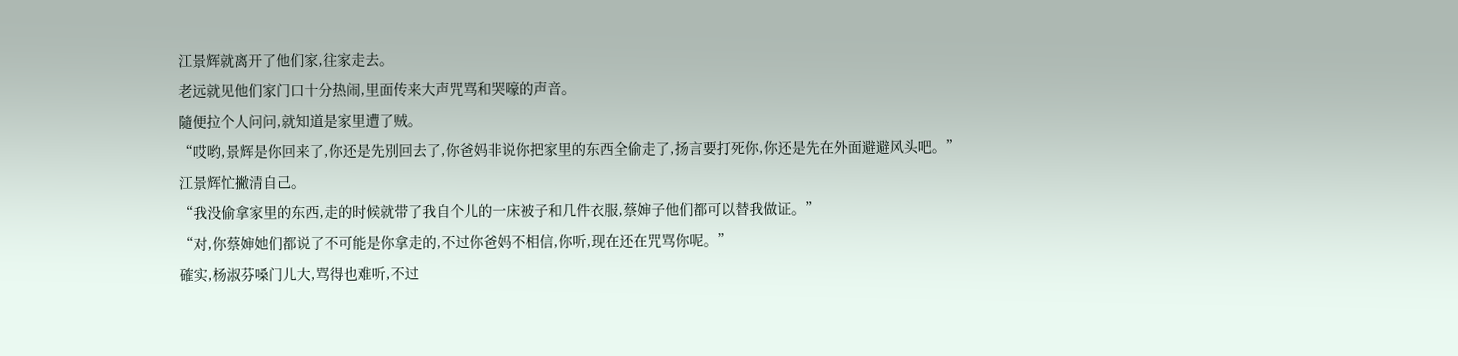江景辉就离开了他们家,往家走去。
老远就见他们家门口十分热闹,里面传来大声咒骂和哭嚎的声音。
隨便拉个人问问,就知道是家里遭了贼。
“哎哟,景辉是你回来了,你还是先別回去了,你爸妈非说你把家里的东西全偷走了,扬言要打死你,你还是先在外面避避风头吧。”
江景辉忙撇清自己。
“我没偷拿家里的东西,走的时候就带了我自个儿的一床被子和几件衣服,蔡婶子他们都可以替我做证。”
“对,你蔡婶她们都说了不可能是你拿走的,不过你爸妈不相信,你听,现在还在咒骂你呢。”
確实,杨淑芬嗓门儿大,骂得也难听,不过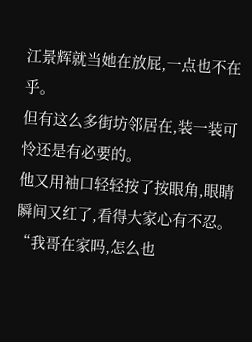江景辉就当她在放屁,一点也不在乎。
但有这么多街坊邻居在,装一装可怜还是有必要的。
他又用袖口轻轻按了按眼角,眼睛瞬间又红了,看得大家心有不忍。
“我哥在家吗,怎么也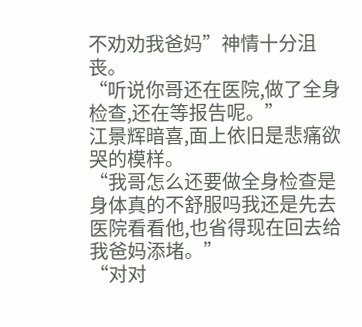不劝劝我爸妈”神情十分沮丧。
“听说你哥还在医院,做了全身检查,还在等报告呢。”
江景辉暗喜,面上依旧是悲痛欲哭的模样。
“我哥怎么还要做全身检查是身体真的不舒服吗我还是先去医院看看他,也省得现在回去给我爸妈添堵。”
“对对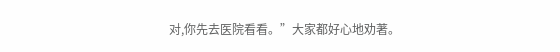对,你先去医院看看。”大家都好心地劝著。